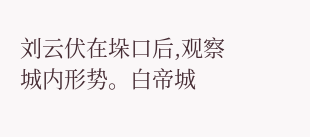刘云伏在垛口后,观察城内形势。白帝城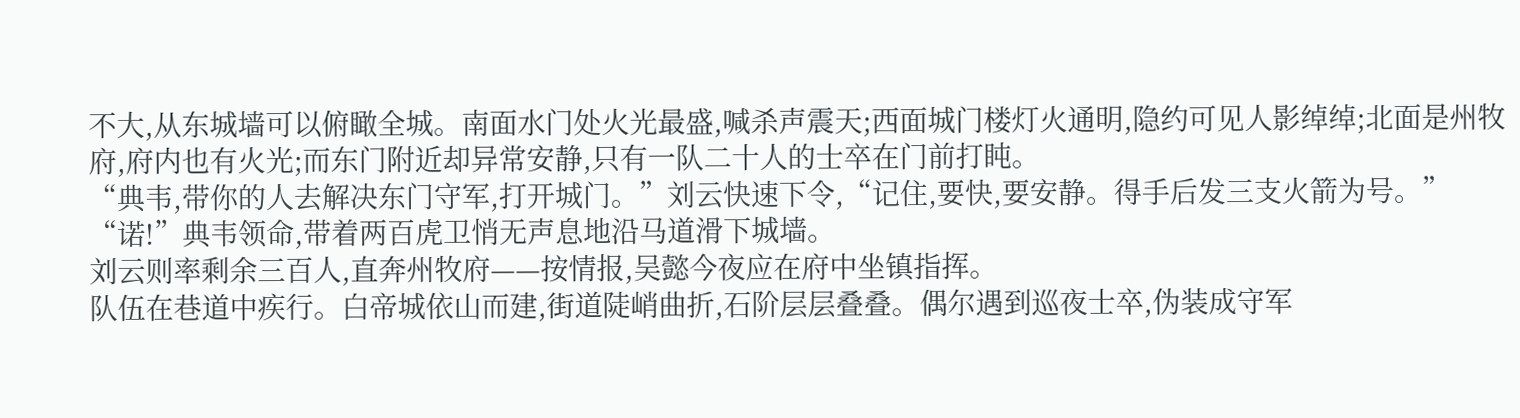不大,从东城墙可以俯瞰全城。南面水门处火光最盛,喊杀声震天;西面城门楼灯火通明,隐约可见人影绰绰;北面是州牧府,府内也有火光;而东门附近却异常安静,只有一队二十人的士卒在门前打盹。
“典韦,带你的人去解决东门守军,打开城门。”刘云快速下令,“记住,要快,要安静。得手后发三支火箭为号。”
“诺!”典韦领命,带着两百虎卫悄无声息地沿马道滑下城墙。
刘云则率剩余三百人,直奔州牧府——按情报,吴懿今夜应在府中坐镇指挥。
队伍在巷道中疾行。白帝城依山而建,街道陡峭曲折,石阶层层叠叠。偶尔遇到巡夜士卒,伪装成守军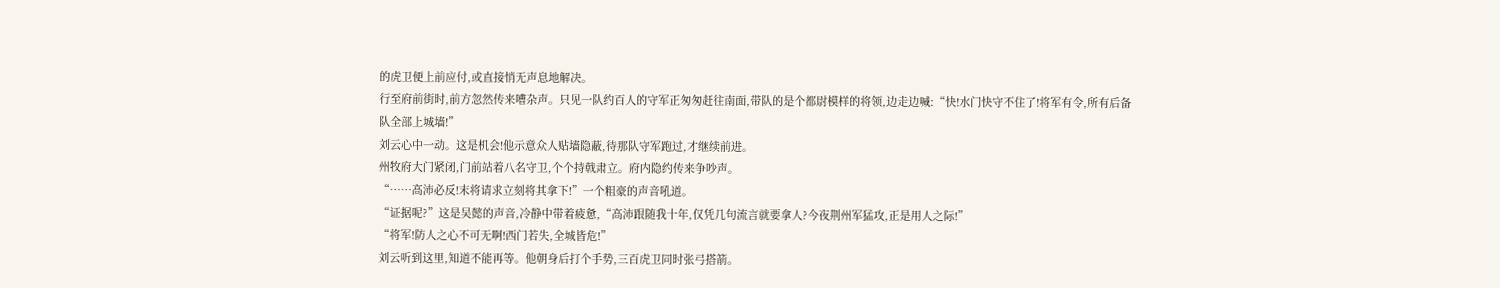的虎卫便上前应付,或直接悄无声息地解决。
行至府前街时,前方忽然传来嘈杂声。只见一队约百人的守军正匆匆赶往南面,带队的是个都尉模样的将领,边走边喊:“快!水门快守不住了!将军有令,所有后备队全部上城墙!”
刘云心中一动。这是机会!他示意众人贴墙隐蔽,待那队守军跑过,才继续前进。
州牧府大门紧闭,门前站着八名守卫,个个持戟肃立。府内隐约传来争吵声。
“……高沛必反!末将请求立刻将其拿下!”一个粗豪的声音吼道。
“证据呢?”这是吴懿的声音,冷静中带着疲惫,“高沛跟随我十年,仅凭几句流言就要拿人?今夜荆州军猛攻,正是用人之际!”
“将军!防人之心不可无啊!西门若失,全城皆危!”
刘云听到这里,知道不能再等。他朝身后打个手势,三百虎卫同时张弓搭箭。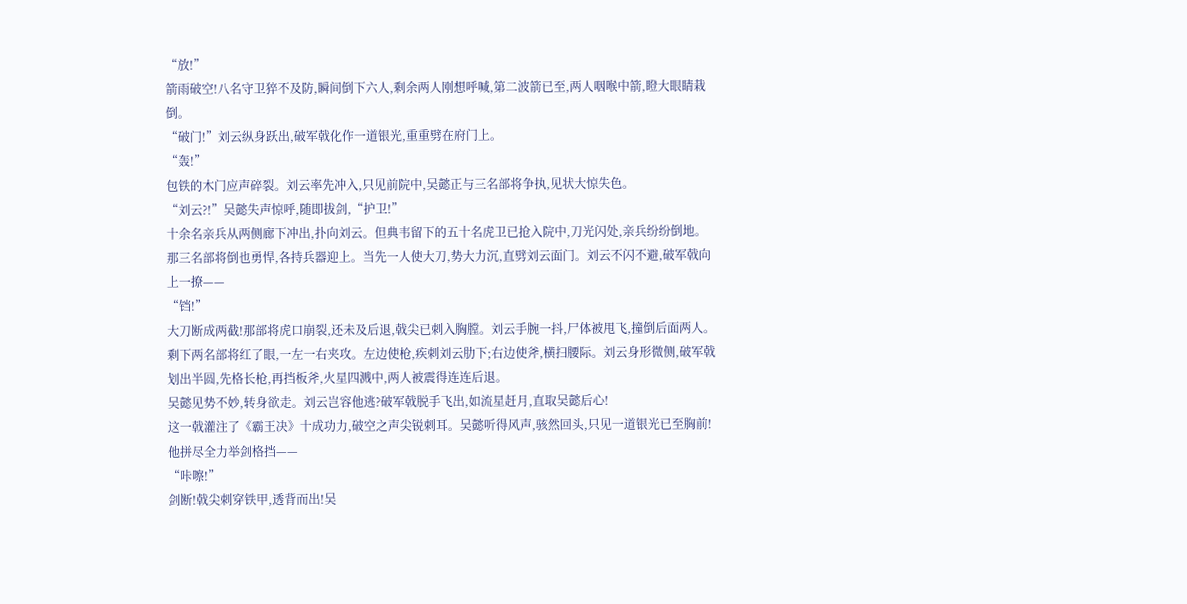“放!”
箭雨破空!八名守卫猝不及防,瞬间倒下六人,剩余两人刚想呼喊,第二波箭已至,两人咽喉中箭,瞪大眼睛栽倒。
“破门!”刘云纵身跃出,破军戟化作一道银光,重重劈在府门上。
“轰!”
包铁的木门应声碎裂。刘云率先冲入,只见前院中,吴懿正与三名部将争执,见状大惊失色。
“刘云?!”吴懿失声惊呼,随即拔剑,“护卫!”
十余名亲兵从两侧廊下冲出,扑向刘云。但典韦留下的五十名虎卫已抢入院中,刀光闪处,亲兵纷纷倒地。
那三名部将倒也勇悍,各持兵器迎上。当先一人使大刀,势大力沉,直劈刘云面门。刘云不闪不避,破军戟向上一撩——
“铛!”
大刀断成两截!那部将虎口崩裂,还未及后退,戟尖已刺入胸膛。刘云手腕一抖,尸体被甩飞,撞倒后面两人。
剩下两名部将红了眼,一左一右夹攻。左边使枪,疾刺刘云肋下;右边使斧,横扫腰际。刘云身形微侧,破军戟划出半圆,先格长枪,再挡板斧,火星四溅中,两人被震得连连后退。
吴懿见势不妙,转身欲走。刘云岂容他逃?破军戟脱手飞出,如流星赶月,直取吴懿后心!
这一戟灌注了《霸王决》十成功力,破空之声尖锐刺耳。吴懿听得风声,骇然回头,只见一道银光已至胸前!他拼尽全力举剑格挡——
“咔嚓!”
剑断!戟尖刺穿铁甲,透背而出!吴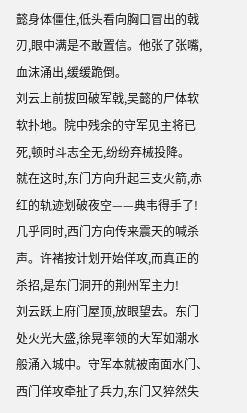懿身体僵住,低头看向胸口冒出的戟刃,眼中满是不敢置信。他张了张嘴,血沫涌出,缓缓跪倒。
刘云上前拔回破军戟,吴懿的尸体软软扑地。院中残余的守军见主将已死,顿时斗志全无,纷纷弃械投降。
就在这时,东门方向升起三支火箭,赤红的轨迹划破夜空——典韦得手了!
几乎同时,西门方向传来震天的喊杀声。许褚按计划开始佯攻,而真正的杀招,是东门洞开的荆州军主力!
刘云跃上府门屋顶,放眼望去。东门处火光大盛,徐晃率领的大军如潮水般涌入城中。守军本就被南面水门、西门佯攻牵扯了兵力,东门又猝然失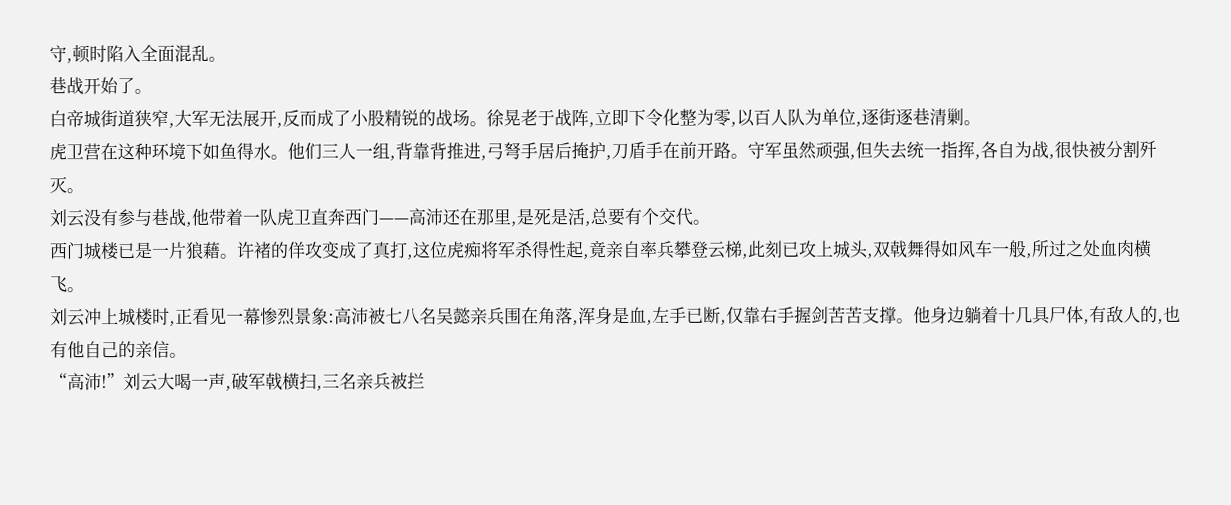守,顿时陷入全面混乱。
巷战开始了。
白帝城街道狭窄,大军无法展开,反而成了小股精锐的战场。徐晃老于战阵,立即下令化整为零,以百人队为单位,逐街逐巷清剿。
虎卫营在这种环境下如鱼得水。他们三人一组,背靠背推进,弓弩手居后掩护,刀盾手在前开路。守军虽然顽强,但失去统一指挥,各自为战,很快被分割歼灭。
刘云没有参与巷战,他带着一队虎卫直奔西门——高沛还在那里,是死是活,总要有个交代。
西门城楼已是一片狼藉。许褚的佯攻变成了真打,这位虎痴将军杀得性起,竟亲自率兵攀登云梯,此刻已攻上城头,双戟舞得如风车一般,所过之处血肉横飞。
刘云冲上城楼时,正看见一幕惨烈景象:高沛被七八名吴懿亲兵围在角落,浑身是血,左手已断,仅靠右手握剑苦苦支撑。他身边躺着十几具尸体,有敌人的,也有他自己的亲信。
“高沛!”刘云大喝一声,破军戟横扫,三名亲兵被拦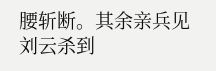腰斩断。其余亲兵见刘云杀到